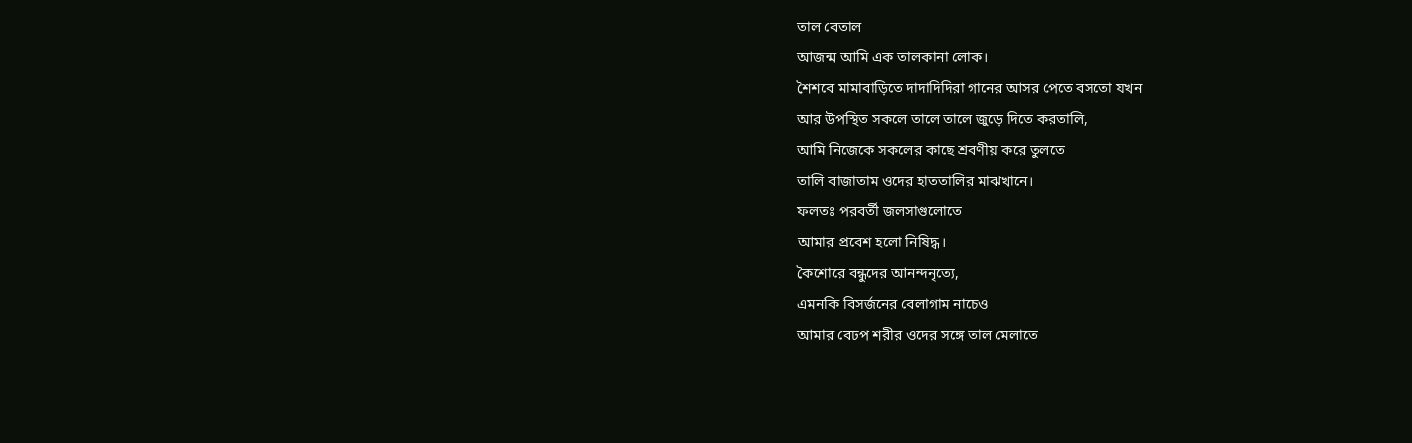তাল বেতাল
আজন্ম আমি এক তালকানা লোক।
শৈশবে মামাবাড়িতে দাদাদিদিরা গানের আসর পেতে বসতো যখন
আর উপস্থিত সকলে তালে তালে জুড়ে দিতে করতালি,
আমি নিজেকে সকলের কাছে শ্রবণীয় করে তুলতে
তালি বাজাতাম ওদের হাততালির মাঝখানে।
ফলতঃ পরবর্তী জলসাগুলোতে
আমার প্রবেশ হলো নিষিদ্ধ।
কৈশোরে বন্ধুদের আনন্দনৃত্যে,
এমনকি বিসর্জনের বেলাগাম নাচেও
আমার বেঢপ শরীর ওদের সঙ্গে তাল মেলাতে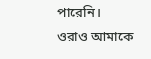পারেনি।
ওরাও আমাকে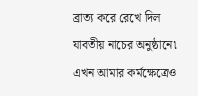ব্রাত্য করে রেখে দিল
যাবতীয় নাচের অনুষ্ঠানে৷
এখন আমার কর্মক্ষেত্রেও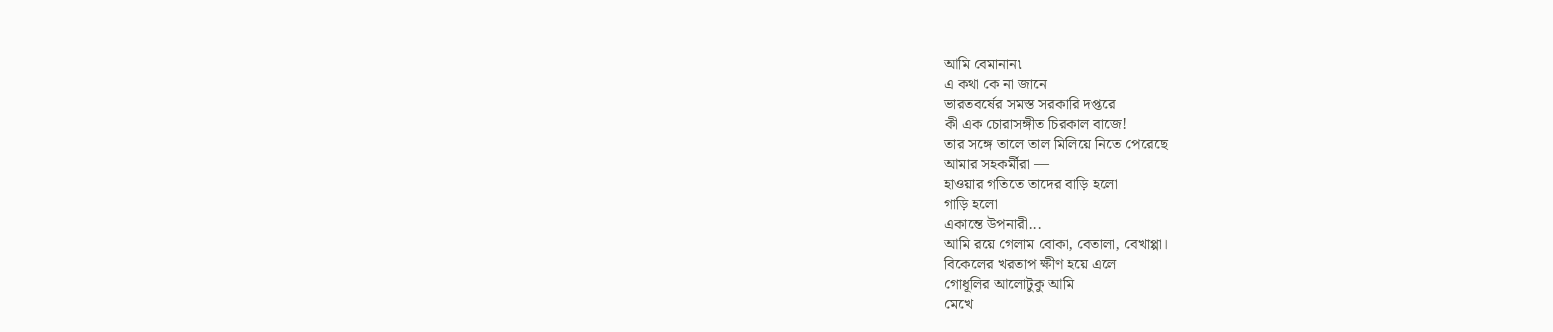আমি বেমানান৷
এ কথা কে না জানে
ভারতবর্ষের সমস্ত সরকারি দপ্তরে
কী এক চোরাসঙ্গীত চিরকাল বাজে!
তার সঙ্গে তালে তাল মিলিয়ে নিতে পেরেছে
আমার সহকর্মীরা —
হাওয়ার গতিতে তাদের বাড়ি হলো
গাড়ি হলো
একান্তে উপনারী...
আমি রয়ে গেলাম বোকা, বেতালা, বেখাপ্পা।
বিকেলের খরতাপ ক্ষীণ হয়ে এলে
গোধূলির আলোটুকু আমি
মেখে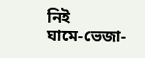নিই
ঘামে-ভেজা-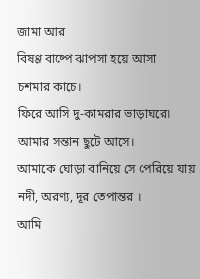জামা আর
বিষণ্ণ বাষ্পে ঝাপসা হয়ে আসা
চশমার কাচে।
ফিরে আসি দু-কামরার ভাড়াঘরে৷
আমার সন্তান ছুটে আসে।
আমাকে ঘোড়া বানিয়ে সে পেরিয়ে যায়
নদী, অরণ্য, দূর তেপান্তর ।
আমি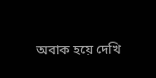অবাক হয়ে দেখি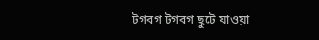টগবগ টগবগ ছুটে যাওয়া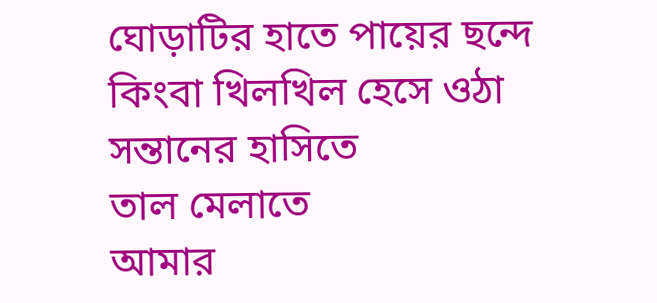ঘোড়াটির হাতে পায়ের ছন্দে
কিংবা খিলখিল হেসে ওঠা সন্তানের হাসিতে
তাল মেলাতে
আমার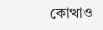কোত্থাও